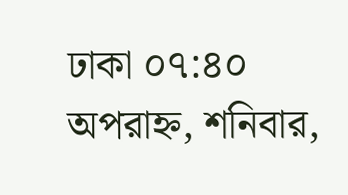ঢাকা ০৭:৪০ অপরাহ্ন, শনিবার,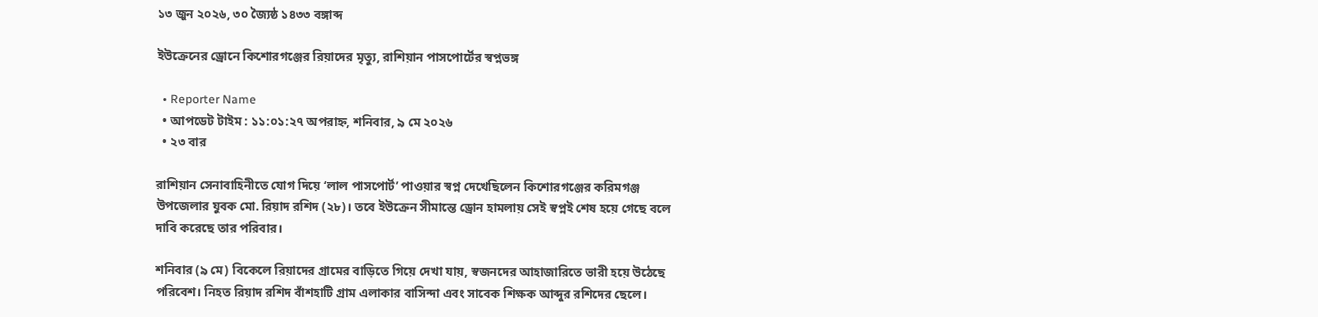১৩ জুন ২০২৬, ৩০ জ্যৈষ্ঠ ১৪৩৩ বঙ্গাব্দ

ইউক্রেনের ড্রোনে কিশোরগঞ্জের রিয়াদের মৃত্যু, রাশিয়ান পাসপোর্টের স্বপ্নভঙ্গ

  • Reporter Name
  • আপডেট টাইম : ১১:০১:২৭ অপরাহ্ন, শনিবার, ৯ মে ২০২৬
  • ২৩ বার

রাশিয়ান সেনাবাহিনীতে যোগ দিয়ে ‘লাল পাসপোর্ট’ পাওয়ার স্বপ্ন দেখেছিলেন কিশোরগঞ্জের করিমগঞ্জ উপজেলার যুবক মো. রিয়াদ রশিদ (২৮)। তবে ইউক্রেন সীমান্তে ড্রোন হামলায় সেই স্বপ্নই শেষ হয়ে গেছে বলে দাবি করেছে তার পরিবার।

শনিবার (৯ মে) বিকেলে রিয়াদের গ্রামের বাড়িতে গিয়ে দেখা যায়, স্বজনদের আহাজারিতে ভারী হয়ে উঠেছে পরিবেশ। নিহত রিয়াদ রশিদ বাঁশহাটি গ্রাম এলাকার বাসিন্দা এবং সাবেক শিক্ষক আব্দুর রশিদের ছেলে।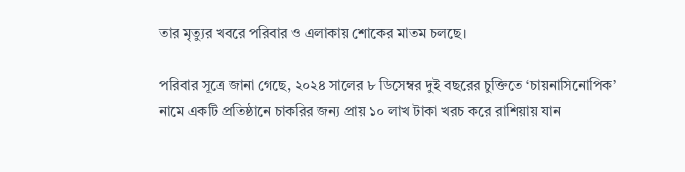তার মৃত্যুর খবরে পরিবার ও এলাকায় শোকের মাতম চলছে।

পরিবার সূত্রে জানা গেছে, ২০২৪ সালের ৮ ডিসেম্বর দুই বছরের চুক্তিতে ‘চায়নাসিনোপিক’ নামে একটি প্রতিষ্ঠানে চাকরির জন্য প্রায় ১০ লাখ টাকা খরচ করে রাশিয়ায় যান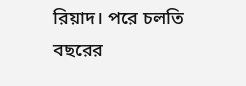রিয়াদ। পরে চলতি বছরের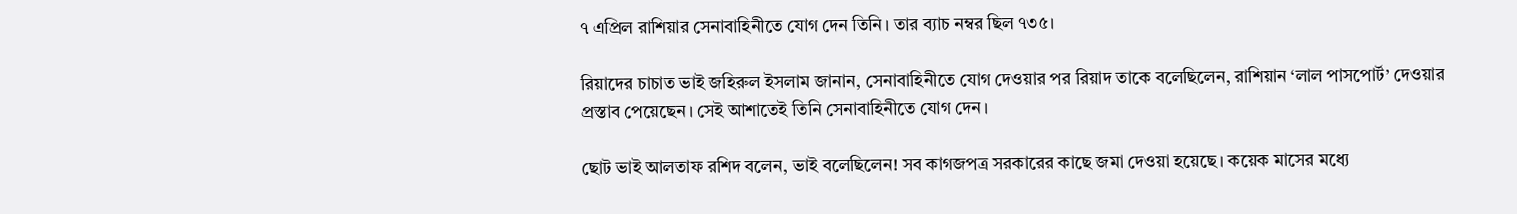৭ এপ্রিল রাশিয়ার সেনাবাহিনীতে যোগ দেন তিনি। তার ব্যাচ নম্বর ছিল ৭৩৫।

রিয়াদের চাচাত ভাই জহিরুল ইসলাম জানান, সেনাবাহিনীতে যোগ দেওয়ার পর রিয়াদ তাকে বলেছিলেন, রাশিয়ান ‘লাল পাসপোর্ট’ দেওয়ার প্রস্তাব পেয়েছেন। সেই আশাতেই তিনি সেনাবাহিনীতে যোগ দেন।

ছোট ভাই আলতাফ রশিদ বলেন, ভাই বলেছিলেন! সব কাগজপত্র সরকারের কাছে জমা দেওয়া হয়েছে। কয়েক মাসের মধ্যে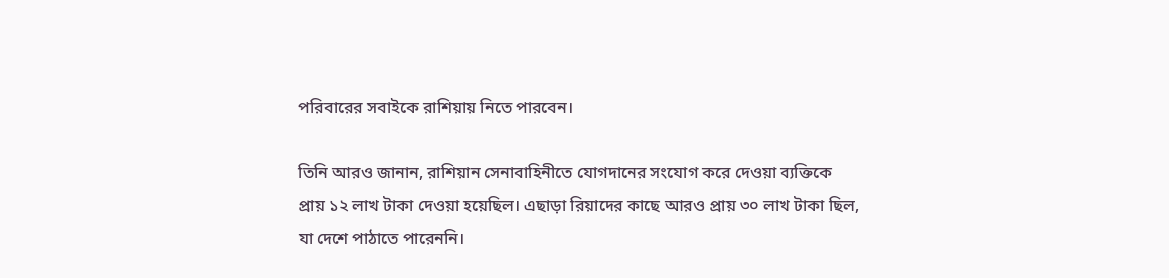পরিবারের সবাইকে রাশিয়ায় নিতে পারবেন।

তিনি আরও জানান, রাশিয়ান সেনাবাহিনীতে যোগদানের সংযোগ করে দেওয়া ব্যক্তিকে প্রায় ১২ লাখ টাকা দেওয়া হয়েছিল। এছাড়া রিয়াদের কাছে আরও প্রায় ৩০ লাখ টাকা ছিল, যা দেশে পাঠাতে পারেননি।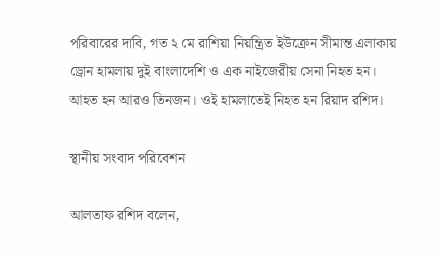পরিবারের দাবি, গত ২ মে রাশিয়া নিয়ন্ত্রিত ইউক্রেন সীমান্ত এলাকায় ড্রোন হামলায় দুই বাংলাদেশি ও এক নাইজেরীয় সেনা নিহত হন। আহত হন আরও তিনজন। ওই হামলাতেই নিহত হন রিয়াদ রশিদ।

স্থানীয় সংবাদ পরিবেশন

আলতাফ রশিদ বলেন,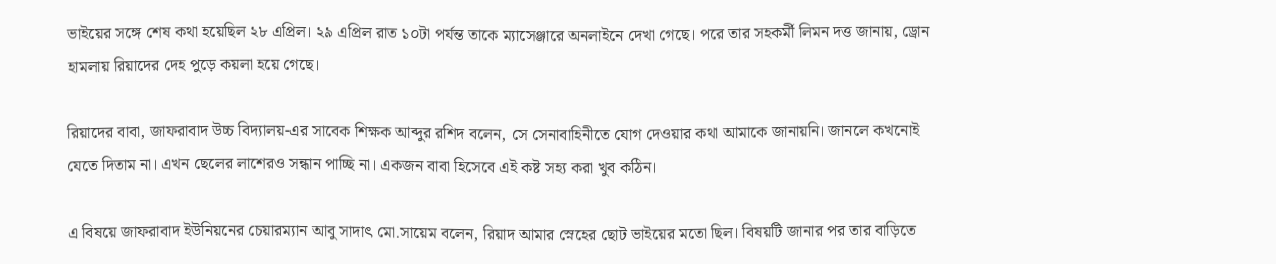ভাইয়ের সঙ্গে শেষ কথা হয়েছিল ২৮ এপ্রিল। ২৯ এপ্রিল রাত ১০টা পর্যন্ত তাকে ম্যাসেঞ্জারে অনলাইনে দেখা গেছে। পরে তার সহকর্মী লিমন দত্ত জানায়, ড্রোন হামলায় রিয়াদের দেহ পুড়ে কয়লা হয়ে গেছে।

রিয়াদের বাবা, জাফরাবাদ উচ্চ বিদ্যালয়-এর সাবেক শিক্ষক আব্দুর রশিদ বলেন, সে সেনাবাহিনীতে যোগ দেওয়ার কথা আমাকে জানায়নি। জানলে কখনোই যেতে দিতাম না। এখন ছেলের লাশেরও সন্ধান পাচ্ছি না। একজন বাবা হিসেবে এই কষ্ট সহ্য করা খুব কঠিন।

এ বিষয়ে জাফরাবাদ ইউনিয়নের চেয়ারম্যান আবু সাদাৎ মো.সায়েম বলেন, রিয়াদ আমার স্নেহের ছোট ভাইয়ের মতো ছিল। বিষয়টি জানার পর তার বাড়িতে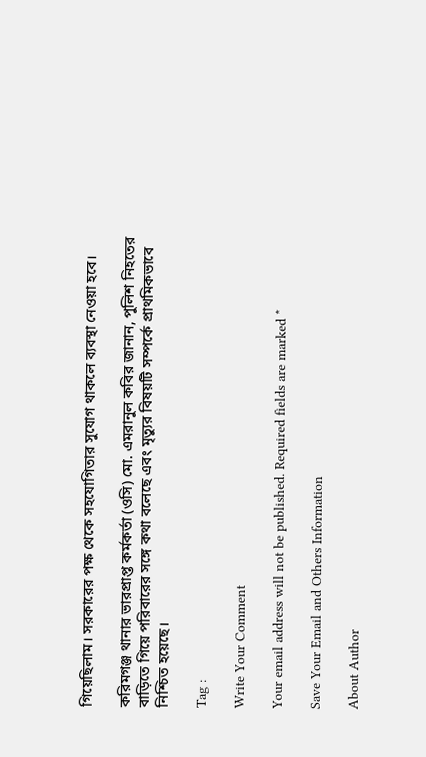গিয়েছিলাম। সরকারের পক্ষ থেকে সহযোগিতার সুযোগ থাকলে ব্যবস্থা নেওয়া হবে।

করিমগঞ্জ থানার ভারপ্রাপ্ত কর্মকর্তা (ওসি) মো. এমরানুল কবির জানান, পুলিশ নিহতের বাড়িতে গিয়ে পরিবারের সঙ্গে কথা বলেছে এবং মৃত্যুর বিষয়টি সম্পর্কে প্রাথমিকভাবে নিশ্চিত হয়েছে।

Tag :

Write Your Comment

Your email address will not be published. Required fields are marked *

Save Your Email and Others Information

About Author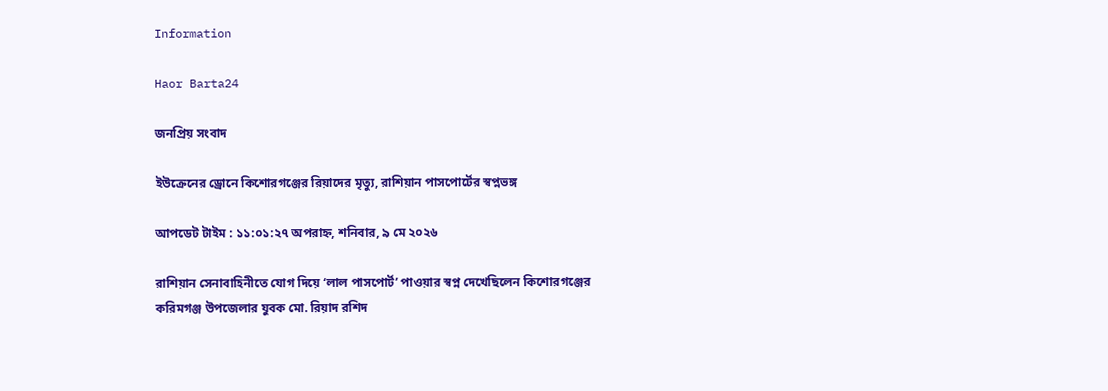Information

Haor Barta24

জনপ্রিয় সংবাদ

ইউক্রেনের ড্রোনে কিশোরগঞ্জের রিয়াদের মৃত্যু, রাশিয়ান পাসপোর্টের স্বপ্নভঙ্গ

আপডেট টাইম : ১১:০১:২৭ অপরাহ্ন, শনিবার, ৯ মে ২০২৬

রাশিয়ান সেনাবাহিনীতে যোগ দিয়ে ‘লাল পাসপোর্ট’ পাওয়ার স্বপ্ন দেখেছিলেন কিশোরগঞ্জের করিমগঞ্জ উপজেলার যুবক মো. রিয়াদ রশিদ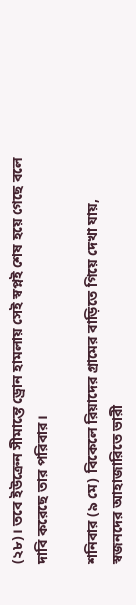(২৮)। তবে ইউক্রেন সীমান্তে ড্রোন হামলায় সেই স্বপ্নই শেষ হয়ে গেছে বলে দাবি করেছে তার পরিবার।

শনিবার (৯ মে) বিকেলে রিয়াদের গ্রামের বাড়িতে গিয়ে দেখা যায়, স্বজনদের আহাজারিতে ভারী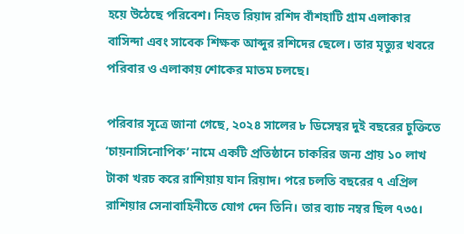হয়ে উঠেছে পরিবেশ। নিহত রিয়াদ রশিদ বাঁশহাটি গ্রাম এলাকার বাসিন্দা এবং সাবেক শিক্ষক আব্দুর রশিদের ছেলে। তার মৃত্যুর খবরে পরিবার ও এলাকায় শোকের মাতম চলছে।

পরিবার সূত্রে জানা গেছে, ২০২৪ সালের ৮ ডিসেম্বর দুই বছরের চুক্তিতে ‘চায়নাসিনোপিক’ নামে একটি প্রতিষ্ঠানে চাকরির জন্য প্রায় ১০ লাখ টাকা খরচ করে রাশিয়ায় যান রিয়াদ। পরে চলতি বছরের ৭ এপ্রিল রাশিয়ার সেনাবাহিনীতে যোগ দেন তিনি। তার ব্যাচ নম্বর ছিল ৭৩৫।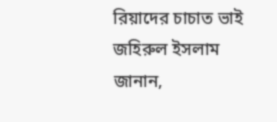রিয়াদের চাচাত ভাই জহিরুল ইসলাম জানান,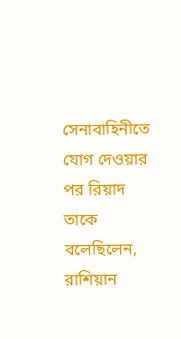সেনাবাহিনীতে যোগ দেওয়ার পর রিয়াদ তাকে বলেছিলেন, রাশিয়ান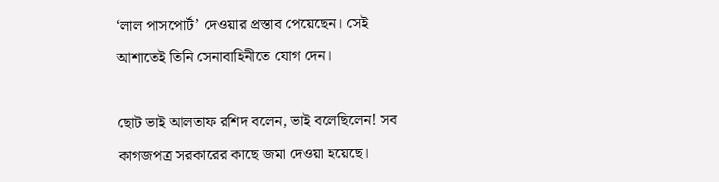‘লাল পাসপোর্ট’ দেওয়ার প্রস্তাব পেয়েছেন। সেই আশাতেই তিনি সেনাবাহিনীতে যোগ দেন।

ছোট ভাই আলতাফ রশিদ বলেন, ভাই বলেছিলেন! সব কাগজপত্র সরকারের কাছে জমা দেওয়া হয়েছে।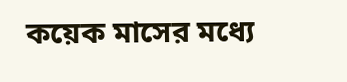কয়েক মাসের মধ্যে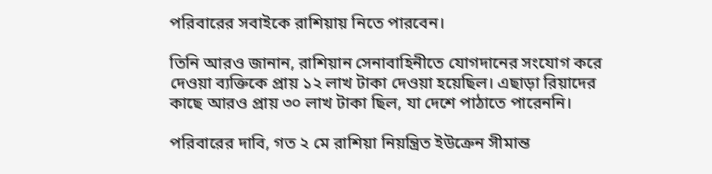পরিবারের সবাইকে রাশিয়ায় নিতে পারবেন।

তিনি আরও জানান, রাশিয়ান সেনাবাহিনীতে যোগদানের সংযোগ করে দেওয়া ব্যক্তিকে প্রায় ১২ লাখ টাকা দেওয়া হয়েছিল। এছাড়া রিয়াদের কাছে আরও প্রায় ৩০ লাখ টাকা ছিল, যা দেশে পাঠাতে পারেননি।

পরিবারের দাবি, গত ২ মে রাশিয়া নিয়ন্ত্রিত ইউক্রেন সীমান্ত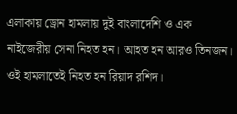এলাকায় ড্রোন হামলায় দুই বাংলাদেশি ও এক নাইজেরীয় সেনা নিহত হন। আহত হন আরও তিনজন। ওই হামলাতেই নিহত হন রিয়াদ রশিদ।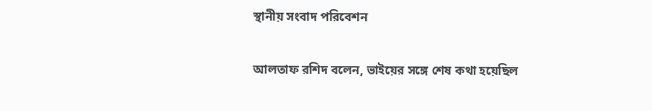স্থানীয় সংবাদ পরিবেশন

আলতাফ রশিদ বলেন, ভাইয়ের সঙ্গে শেষ কথা হয়েছিল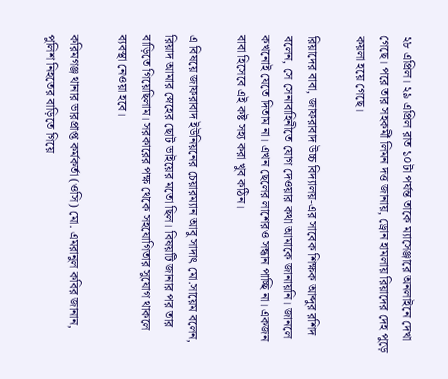২৮ এপ্রিল। ২৯ এপ্রিল রাত ১০টা পর্যন্ত তাকে ম্যাসেঞ্জারে অনলাইনে দেখা গেছে। পরে তার সহকর্মী লিমন দত্ত জানায়, ড্রোন হামলায় রিয়াদের দেহ পুড়ে কয়লা হয়ে গেছে।

রিয়াদের বাবা, জাফরাবাদ উচ্চ বিদ্যালয়-এর সাবেক শিক্ষক আব্দুর রশিদ বলেন, সে সেনাবাহিনীতে যোগ দেওয়ার কথা আমাকে জানায়নি। জানলে কখনোই যেতে দিতাম না। এখন ছেলের লাশেরও সন্ধান পাচ্ছি না। একজন বাবা হিসেবে এই কষ্ট সহ্য করা খুব কঠিন।

এ বিষয়ে জাফরাবাদ ইউনিয়নের চেয়ারম্যান আবু সাদাৎ মো.সায়েম বলেন, রিয়াদ আমার স্নেহের ছোট ভাইয়ের মতো ছিল। বিষয়টি জানার পর তার বাড়িতে গিয়েছিলাম। সরকারের পক্ষ থেকে সহযোগিতার সুযোগ থাকলে ব্যবস্থা নেওয়া হবে।

করিমগঞ্জ থানার ভারপ্রাপ্ত কর্মকর্তা (ওসি) মো. এমরানুল কবির জানান, পুলিশ নিহতের বাড়িতে গিয়ে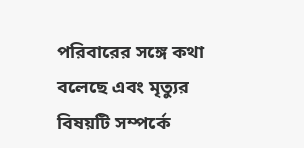পরিবারের সঙ্গে কথা বলেছে এবং মৃত্যুর বিষয়টি সম্পর্কে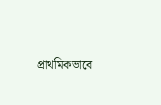প্রাথমিকভাবে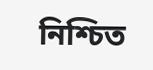নিশ্চিত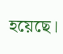হয়েছে।